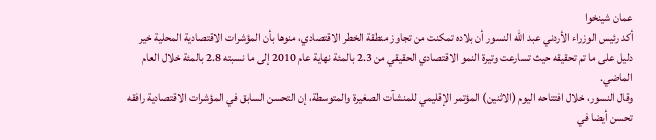عمان شينخوا
أكد رئيس الوزراء الأردني عبد الله النسور أن بلاده تمكنت من تجاوز منطقة الخطر الاقتصادي، منوها بأن المؤشرات الاقتصادية المحلية خير دليل على ما تم تحقيقه حيث تسارعت وتيرة النمو الاقتصادي الحقيقي من 2.3 بالمئة نهاية عام 2010 إلى ما نسبته 2.8 بالمئة خلال العام الماضي.
وقال النسور، خلال افتتاحه اليوم (الاثنين) المؤتمر الإقليمي للمنشآت الصغيرة والمتوسطة، إن التحسن السابق في المؤشرات الاقتصادية رافقه تحسن أيضا في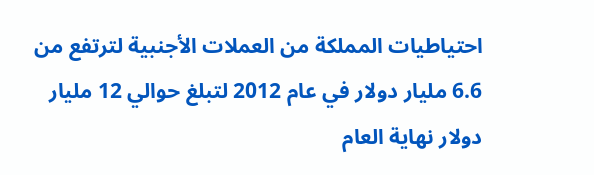احتياطيات المملكة من العملات الأجنبية لترتفع من 6.6 مليار دولار في عام 2012 لتبلغ حوالي 12 مليار دولار نهاية العام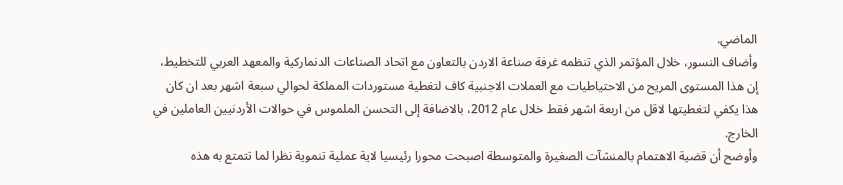الماضي.
وأضاف النسور، خلال المؤتمر الذي تنظمه غرفة صناعة الاردن بالتعاون مع اتحاد الصناعات الدنماركية والمعهد العربي للتخطيط، إن هذا المستوى المريح من الاحتياطيات مع العملات الاجنبية كاف لتغطية مستوردات المملكة لحوالي سبعة اشهر بعد ان كان هذا يكفي لتغطيتها لاقل من اربعة اشهر فقط خلال عام 2012، بالاضافة إلى التحسن الملموس في حوالات الأردنيين العاملين في الخارج.
وأوضح أن قضية الاهتمام بالمنشآت الصغيرة والمتوسطة اصبحت محورا رئيسيا لاية عملية تنموية نظرا لما تتمتع به هذه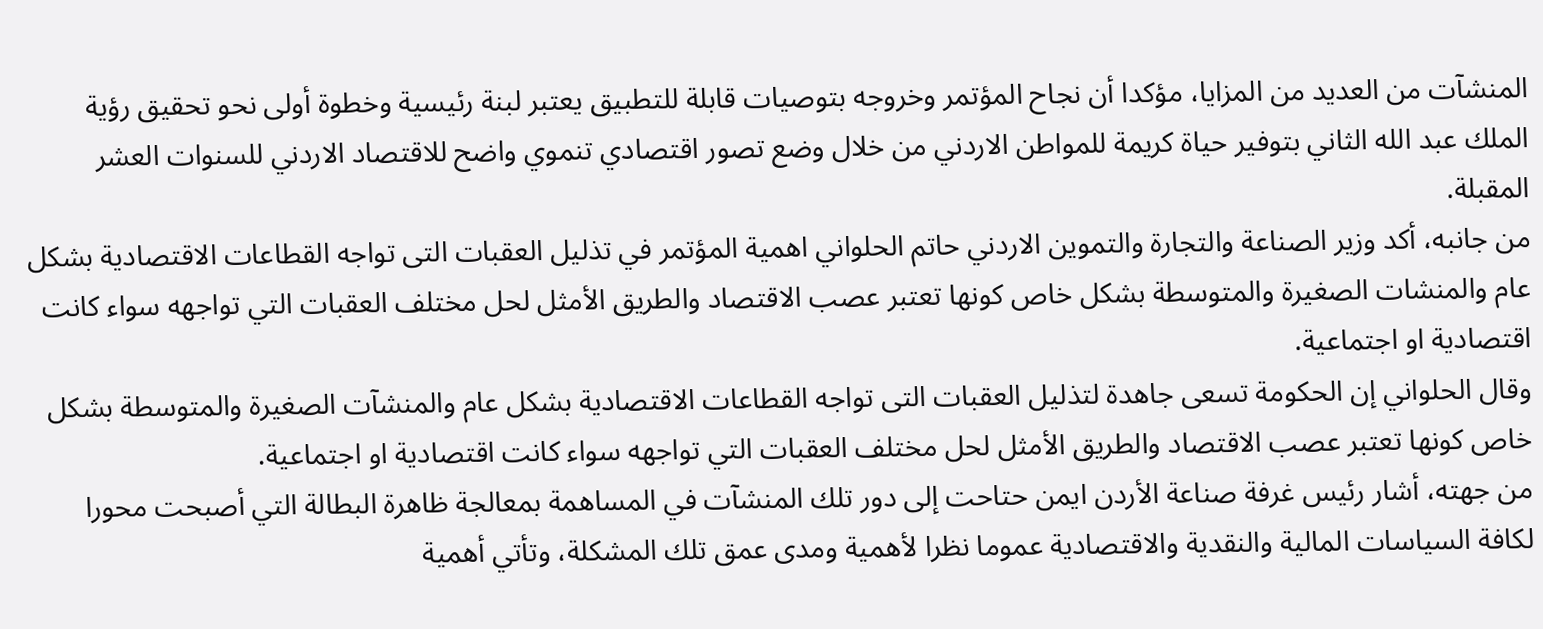المنشآت من العديد من المزايا، مؤكدا أن نجاح المؤتمر وخروجه بتوصيات قابلة للتطبيق يعتبر لبنة رئيسية وخطوة أولى نحو تحقيق رؤية الملك عبد الله الثاني بتوفير حياة كريمة للمواطن الاردني من خلال وضع تصور اقتصادي تنموي واضح للاقتصاد الاردني للسنوات العشر المقبلة.
من جانبه، أكد وزير الصناعة والتجارة والتموين الاردني حاتم الحلواني اهمية المؤتمر في تذليل العقبات التى تواجه القطاعات الاقتصادية بشكل عام والمنشات الصغيرة والمتوسطة بشكل خاص كونها تعتبر عصب الاقتصاد والطريق الأمثل لحل مختلف العقبات التي تواجهه سواء كانت اقتصادية او اجتماعية.
وقال الحلواني إن الحكومة تسعى جاهدة لتذليل العقبات التى تواجه القطاعات الاقتصادية بشكل عام والمنشآت الصغيرة والمتوسطة بشكل خاص كونها تعتبر عصب الاقتصاد والطريق الأمثل لحل مختلف العقبات التي تواجهه سواء كانت اقتصادية او اجتماعية.
من جهته، أشار رئيس غرفة صناعة الأردن ايمن حتاحت إلى دور تلك المنشآت في المساهمة بمعالجة ظاهرة البطالة التي أصبحت محورا لكافة السياسات المالية والنقدية والاقتصادية عموما نظرا لأهمية ومدى عمق تلك المشكلة، وتأتي أهمية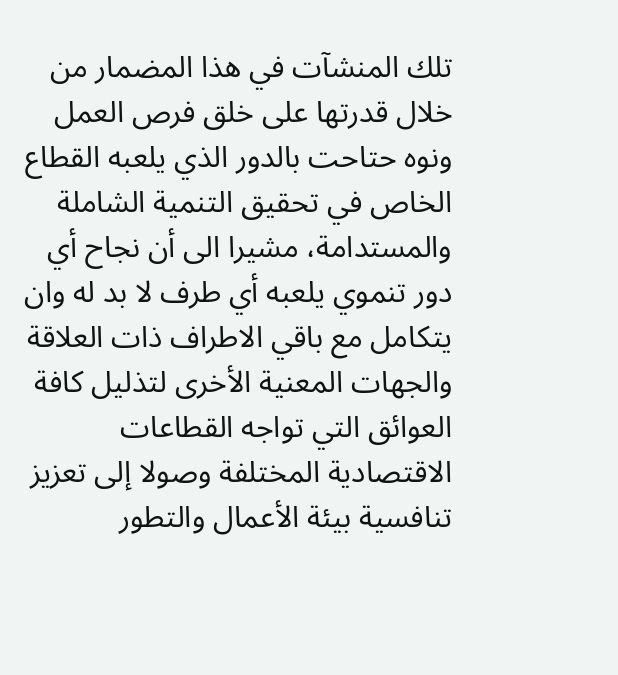تلك المنشآت في هذا المضمار من خلال قدرتها على خلق فرص العمل ونوه حتاحت بالدور الذي يلعبه القطاع الخاص في تحقيق التنمية الشاملة والمستدامة، مشيرا الى أن نجاح أي دور تنموي يلعبه أي طرف لا بد له وان يتكامل مع باقي الاطراف ذات العلاقة والجهات المعنية الأخرى لتذليل كافة العوائق التي تواجه القطاعات الاقتصادية المختلفة وصولا إلى تعزيز تنافسية بيئة الأعمال والتطور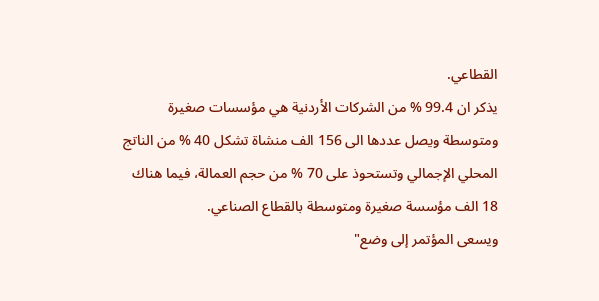القطاعي.
يذكر ان 99.4 % من الشركات الأردنية هي مؤسسات صغيرة ومتوسطة ويصل عددها الى 156 الف منشاة تشكل 40 % من الناتج المحلي الإجمالي وتستحوذ على 70 % من حجم العمالة، فيما هناك 18 الف مؤسسة صغيرة ومتوسطة بالقطاع الصناعي.
ويسعى المؤتمر إلى وضع"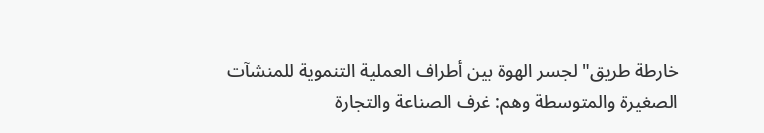خارطة طريق" لجسر الهوة بين أطراف العملية التنموية للمنشآت الصغيرة والمتوسطة وهم: غرف الصناعة والتجارة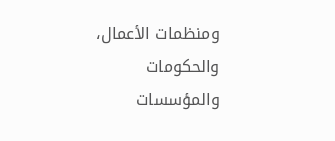ومنظمات الأعمال، والحكومات والمؤسسات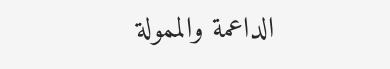الداعمة والممولة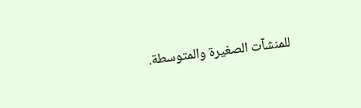للمنشآت الصغيرة والمتوسطة.